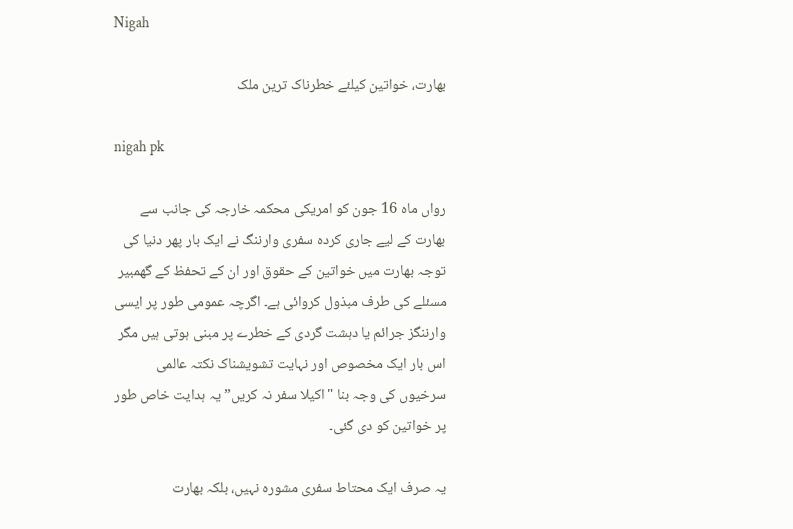Nigah

بھارت، خواتین کیلئے خطرناک ترین ملک

nigah pk

رواں ماہ 16 جون کو امریکی محکمہ خارجہ کی جانب سے بھارت کے لیے جاری کردہ سفری وارننگ نے ایک بار پھر دنیا کی توجہ بھارت میں خواتین کے حقوق اور ان کے تحفظ کے گھمبیر مسئلے کی طرف مبذول کروائی ہے۔ اگرچہ عمومی طور پر ایسی وارننگز جرائم یا دہشت گردی کے خطرے پر مبنی ہوتی ہیں مگر اس بار ایک مخصوص اور نہایت تشویشناک نکتہ عالمی سرخیوں کی وجہ بنا "اکیلا سفر نہ کریں” یہ ہدایت خاص طور پر خواتین کو دی گئی۔

یہ صرف ایک محتاط سفری مشورہ نہیں، بلکہ بھارت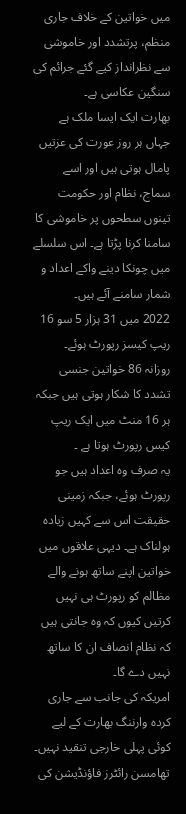میں خواتین کے خلاف جاری منظم، پرتشدد اور خاموشی سے نظرانداز کیے گئے جرائم کی سنگین عکاسی ہے۔
بھارت ایک ایسا ملک ہے جہاں ہر روز عورت کی عزتیں پامال ہوتی ہیں اور اسے سماج، نظام اور حکومت تینوں سطحوں پر خاموشی کا سامنا کرنا پڑتا ہے۔ اس سلسلے میں چونکا دینے واکے اعداد و شمار سامنے آئے ہیں۔
2022 میں 31 ہزار 5 سو 16 ریپ کیسز رپورٹ ہوئے۔
روزانہ 86 خواتین جنسی تشدد کا شکار ہوتی ہیں جبکہ ہر 16 منٹ میں ایک ریپ کیس رپورٹ ہوتا ہے ۔
یہ صرف وہ اعداد ہیں جو رپورٹ ہوئے، جبکہ زمینی حقیقت اس سے کہیں زیادہ ہولناک ہے۔ دیہی علاقوں میں خواتین اپنے ساتھ ہونے والے مظالم کو رپورٹ ہی نہیں کرتیں کیوں کہ وہ جانتی ہیں کہ نظام انصاف ان کا ساتھ نہیں دے گا۔
امریکہ کی جانب سے جاری کردہ وارننگ بھارت کے لیے کوئی پہلی خارجی تنقید نہیں۔ تھامسن رائٹرز فاؤنڈیشن کی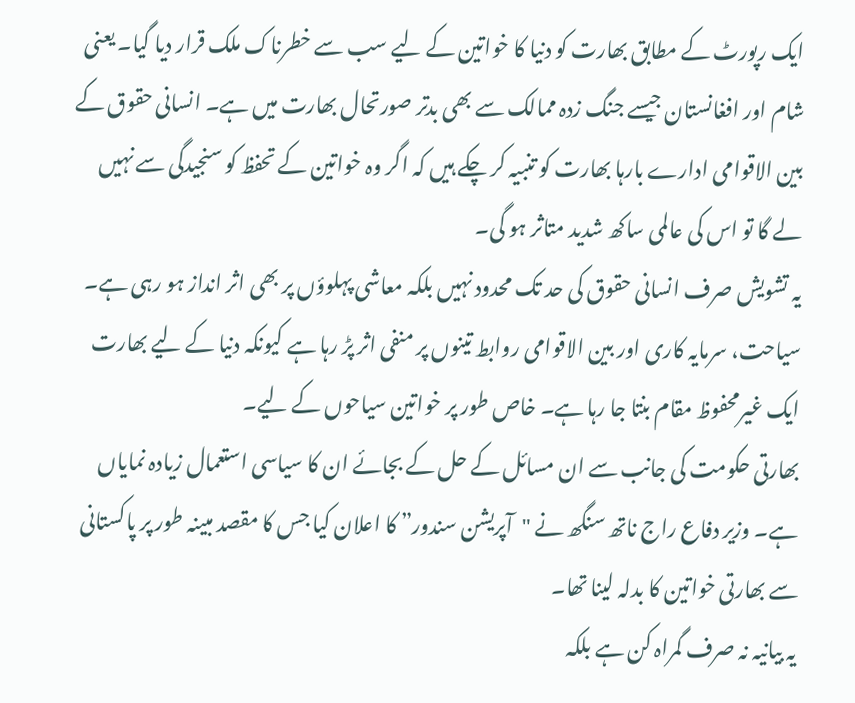ایک رپورٹ کے مطابق بھارت کو دنیا کا خواتین کے لیے سب سے خطرناک ملک قرار دیا گیا۔ یعنی شام اور افغانستان جیسے جنگ زدہ ممالک سے بھی بدتر صورتحال بھارت میں ہے۔ انسانی حقوق کے بین الاقوامی ادارے بارہا بھارت کو تنبیہ کر چکے ہیں کہ اگر وہ خواتین کے تحفظ کو سنجیدگی سے نہیں لے گا تو اس کی عالمی ساکھ شدید متاثر ہو گی۔
یہ تشویش صرف انسانی حقوق کی حد تک محدود نہیں بلکہ معاشی پہلوؤں پر بھی اثر انداز ہو رہی ہے۔ سیاحت، سرمایہ کاری اور بین الاقوامی روابط تینوں پر منفی اثر پڑ رہا ہے کیونکہ دنیا کے لیے بھارت ایک غیرمحفوظ مقام بنتا جا رہا ہے۔ خاص طور پر خواتین سیاحوں کے لیے۔
بھارتی حکومت کی جانب سے ان مسائل کے حل کے بجائے ان کا سیاسی استعمال زیادہ نمایاں ہے۔ وزیر دفاع راج ناتھ سنگھ نے "آپریشن سندور” کا اعلان کیا جس کا مقصد مبینہ طور پر پاکستانی سے بھارتی خواتین کا بدلہ لینا تھا۔
یہ بیانیہ نہ صرف گمراہ کن ہے بلکہ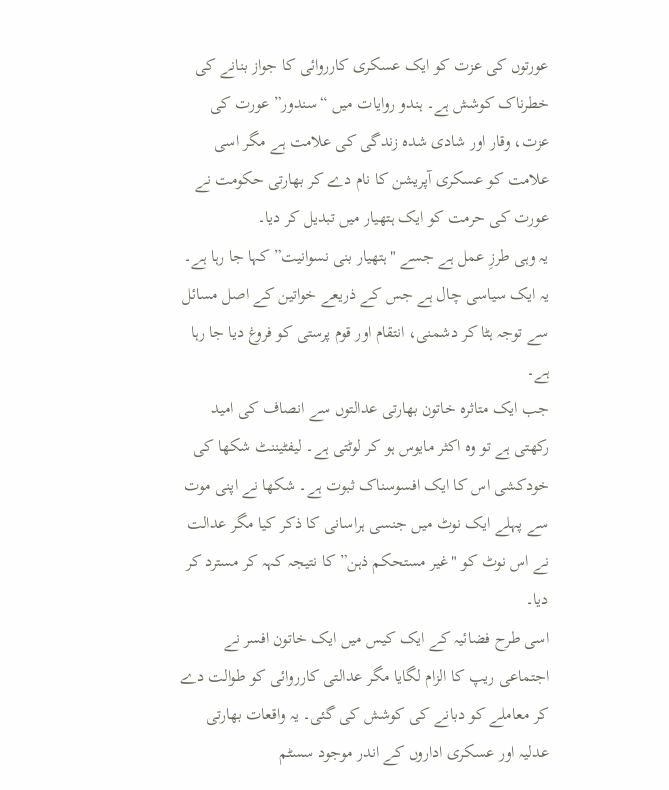عورتوں کی عزت کو ایک عسکری کارروائی کا جواز بنانے کی خطرناک کوشش ہے۔ ہندو روایات میں “سندور” عورت کی عزت، وقار اور شادی شدہ زندگی کی علامت ہے مگر اسی علامت کو عسکری آپریشن کا نام دے کر بھارتی حکومت نے عورت کی حرمت کو ایک ہتھیار میں تبدیل کر دیا۔
یہ وہی طرزِ عمل ہے جسے "ہتھیار بنی نسوانیت” کہا جا رہا ہے۔ یہ ایک سیاسی چال ہے جس کے ذریعے خواتین کے اصل مسائل سے توجہ ہٹا کر دشمنی، انتقام اور قوم پرستی کو فروغ دیا جا رہا ہے۔
جب ایک متاثرہ خاتون بھارتی عدالتوں سے انصاف کی امید رکھتی ہے تو وہ اکثر مایوس ہو کر لوٹتی ہے۔ لیفٹیننٹ شکھا کی خودکشی اس کا ایک افسوسناک ثبوت ہے۔ شکھا نے اپنی موت سے پہلے ایک نوٹ میں جنسی ہراسانی کا ذکر کیا مگر عدالت نے اس نوٹ کو "غیر مستحکم ذہن” کا نتیجہ کہہ کر مسترد کر دیا۔
اسی طرح فضائیہ کے ایک کیس میں ایک خاتون افسر نے اجتماعی ریپ کا الزام لگایا مگر عدالتی کارروائی کو طوالت دے کر معاملے کو دبانے کی کوشش کی گئی۔ یہ واقعات بھارتی عدلیہ اور عسکری اداروں کے اندر موجود سسٹم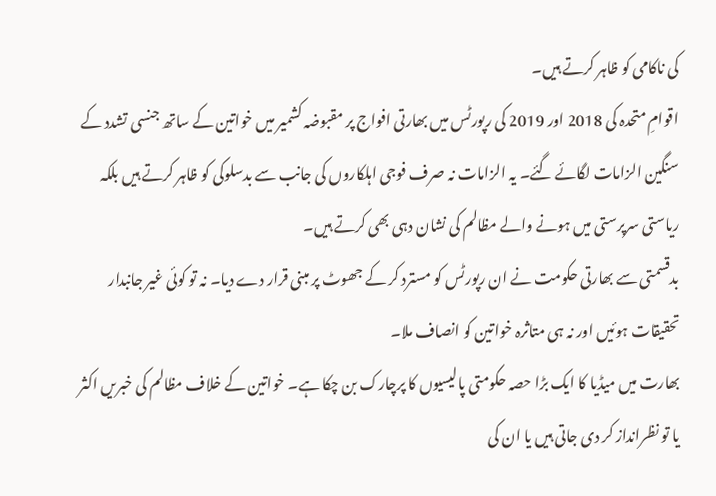کی ناکامی کو ظاہر کرتے ہیں۔
اقوامِ متحدہ کی 2018 اور 2019 کی رپورٹس میں بھارتی افواج پر مقبوضہ کشمیر میں خواتین کے ساتھ جنسی تشدد کے سنگین الزامات لگائے گئے۔ یہ الزامات نہ صرف فوجی اہلکاروں کی جانب سے بدسلوکی کو ظاہر کرتے ہیں بلکہ ریاستی سرپرستی میں ہونے والے مظالم کی نشان دہی بھی کرتے ہیں۔
بدقسمتی سے بھارتی حکومت نے ان رپورٹس کو مسترد کر کے جھوٹ پر مبنی قرار دے دیا۔ نہ تو کوئی غیر جانبدار تحقیقات ہوئیں اور نہ ہی متاثرہ خواتین کو انصاف ملا۔
بھارت میں میڈیا کا ایک بڑا حصہ حکومتی پالیسیوں کا پرچارک بن چکا ہے۔ خواتین کے خلاف مظالم کی خبریں اکثر یا تو نظرانداز کر دی جاتی ہیں یا ان کی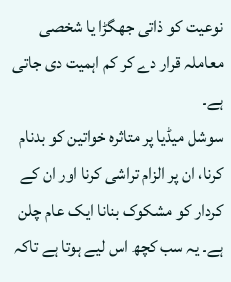نوعیت کو ذاتی جھگڑا یا شخصی معاملہ قرار دے کر کم اہمیت دی جاتی ہے۔
سوشل میڈیا پر متاثرہ خواتین کو بدنام کرنا، ان پر الزام تراشی کرنا اور ان کے کردار کو مشکوک بنانا ایک عام چلن ہے۔ یہ سب کچھ اس لیے ہوتا ہے تاکہ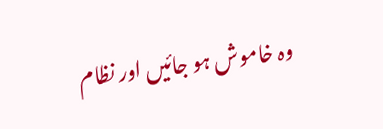وہ خاموش ہو جائیں اور نظام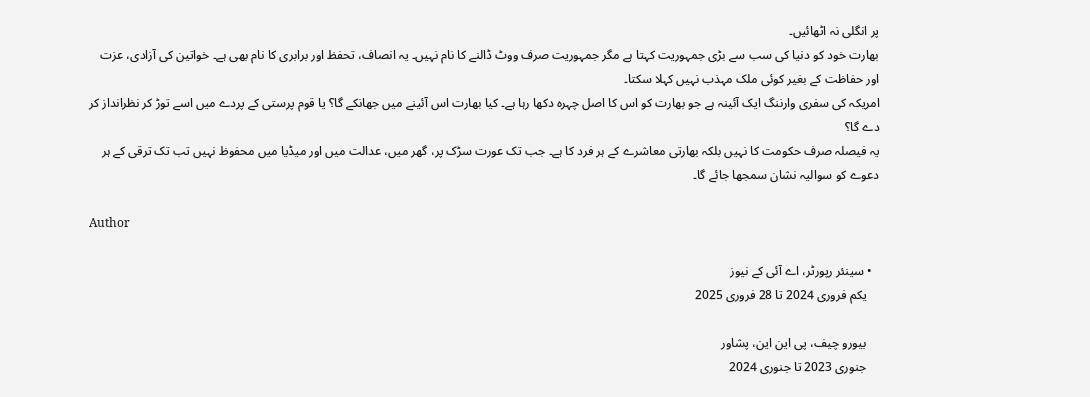پر انگلی نہ اٹھائیں۔
بھارت خود کو دنیا کی سب سے بڑی جمہوریت کہتا ہے مگر جمہوریت صرف ووٹ ڈالنے کا نام نہیں۔ یہ انصاف، تحفظ اور برابری کا نام بھی ہے۔ خواتین کی آزادی، عزت اور حفاظت کے بغیر کوئی ملک مہذب نہیں کہلا سکتا۔
امریکہ کی سفری وارننگ ایک آئینہ ہے جو بھارت کو اس کا اصل چہرہ دکھا رہا ہے۔ کیا بھارت اس آئینے میں جھانکے گا؟ یا قوم پرستی کے پردے میں اسے توڑ کر نظرانداز کر دے گا؟
یہ فیصلہ صرف حکومت کا نہیں بلکہ بھارتی معاشرے کے ہر فرد کا ہے۔ جب تک عورت سڑک پر، گھر میں، عدالت میں اور میڈیا میں محفوظ نہیں تب تک ترقی کے ہر دعوے کو سوالیہ نشان سمجھا جائے گا۔

Author

  • سینئر رپورٹر، اے آئی کے نیوز
    یکم فروری 2024 تا 28 فروری 2025

    بیورو چیف، پی این این، پشاور
    جنوری 2023 تا جنوری 2024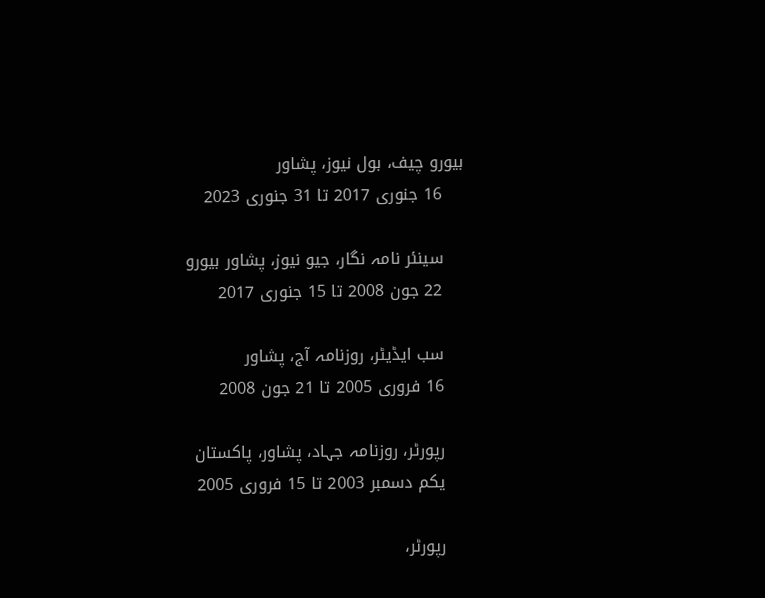بیورو چیف، بول نیوز، پشاور
    16 جنوری 2017 تا 31 جنوری 2023

    سینئر نامہ نگار، جیو نیوز، پشاور بیورو
    22 جون 2008 تا 15 جنوری 2017

    سب ایڈیٹر، روزنامہ آج، پشاور
    16 فروری 2005 تا 21 جون 2008

    رپورٹر، روزنامہ جہاد، پشاور، پاکستان
    یکم دسمبر 2003 تا 15 فروری 2005

    رپورٹر،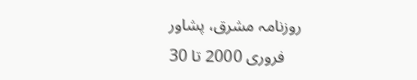روزنامہ مشرق، پشاور
    فروری 2000 تا 30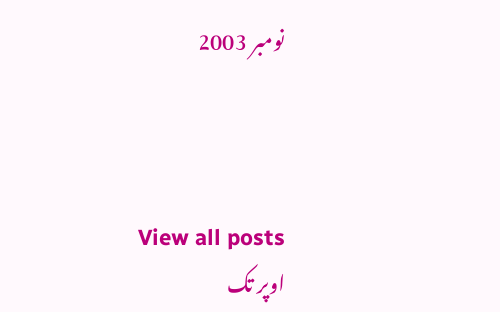نومبر 2003



    View all posts
اوپر تک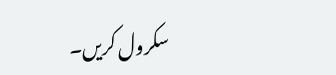سکرول کریں۔